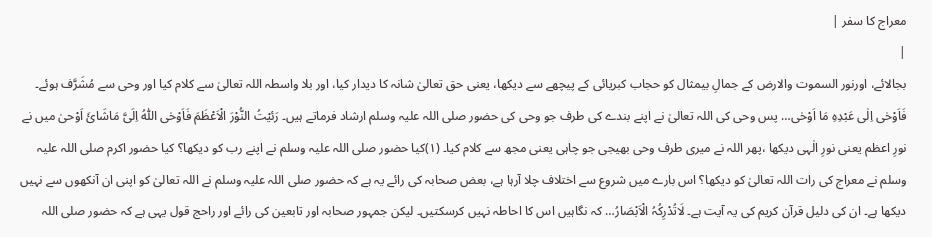معراج کا سفر |
|
بجالائے، اورنور السموت والارض کے جمالِ بیمثال کو حجاب کبریائی کے پیچھے سے دیکھا، یعنی حق تعالیٰ شانہ کا دیدار کیا، اور بلا واسطہ اللہ تعالیٰ سے کلام کیا اور وحی سے مُشَرَّف ہوئے۔ فَاَوْحٰی اِلٰی عَبْدِہِ مَا اَوْحٰی… پس وحی کی اللہ تعالیٰ نے اپنے بندے کی طرف جو وحی کی حضور صلی اللہ علیہ وسلم ارشاد فرماتے ہیں۔ رَئیْتُ النُّوْرَ الْاَعْظَمَ فَاَوْحٰی اللّٰہُ اِلَیَّ مَاشَائَ اَوْحیٰ میں نے نورِ اعظم یعنی نورِ الٰہی دیکھا ،پھر اللہ نے میری طرف وحی بھیجی جو چاہی یعنی مجھ سے کلام کیا۔ (۱)کیا حضور صلی اللہ علیہ وسلم نے اپنے رب کو دیکھا؟ کیا حضور اکرم صلی اللہ علیہ وسلم نے معراج کی رات اللہ تعالیٰ کو دیکھا؟ اس بارے میں شروع سے اختلاف چلا آرہا ہے، بعض صحابہ کی رائے یہ ہے کہ حضور صلی اللہ علیہ وسلم نے اللہ تعالیٰ کو اپنی ان آنکھوں سے نہیں دیکھا ہے۔ ان کی دلیل قرآن کریم کی یہ آیت ہے۔ لَاتُدْرِکُہُ الْاَبْصَارُ… کہ نگاہیں اس کا احاطہ نہیں کرسکتیں۔ لیکن جمہور صحابہ اور تابعین کی رائے اور راحج قول یہی ہے کہ حضور صلی اللہ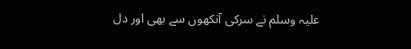علیہ وسلم نے سرکی آنکھوں سے بھی اور دل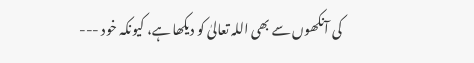کی آنکھوں سے بھی اللہ تعالیٰ کو دیکھا ہے، کیونکہ خود ---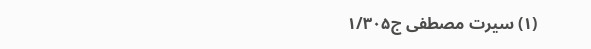(۱) سیرت مصطفی ج۱/۳۰۵